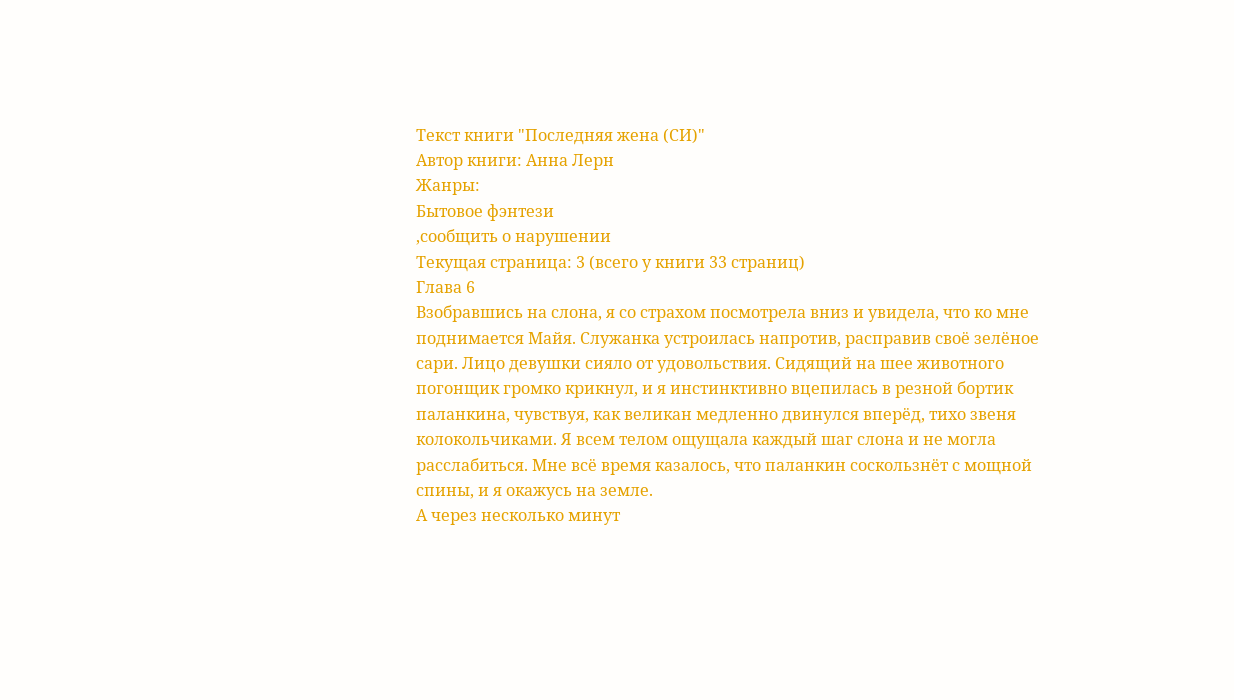Текст книги "Последняя жена (СИ)"
Автор книги: Анна Лерн
Жанры:
Бытовое фэнтези
,сообщить о нарушении
Текущая страница: 3 (всего у книги 33 страниц)
Глава 6
Взобравшись на слона, я со страхом посмотрела вниз и увидела, что ко мне поднимается Майя. Служанка устроилась напротив, расправив своё зелёное сари. Лицо девушки сияло от удовольствия. Сидящий на шее животного погонщик громко крикнул, и я инстинктивно вцепилась в резной бортик паланкина, чувствуя, как великан медленно двинулся вперёд, тихо звеня колокольчиками. Я всем телом ощущала каждый шаг слона и не могла расслабиться. Мне всё время казалось, что паланкин соскользнёт с мощной спины, и я окажусь на земле.
А через несколько минут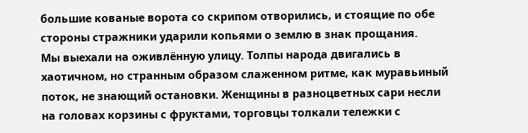большие кованые ворота со скрипом отворились, и стоящие по обе стороны стражники ударили копьями о землю в знак прощания.
Мы выехали на оживлённую улицу. Толпы народа двигались в хаотичном, но странным образом слаженном ритме, как муравьиный поток, не знающий остановки. Женщины в разноцветных сари несли на головах корзины с фруктами, торговцы толкали тележки с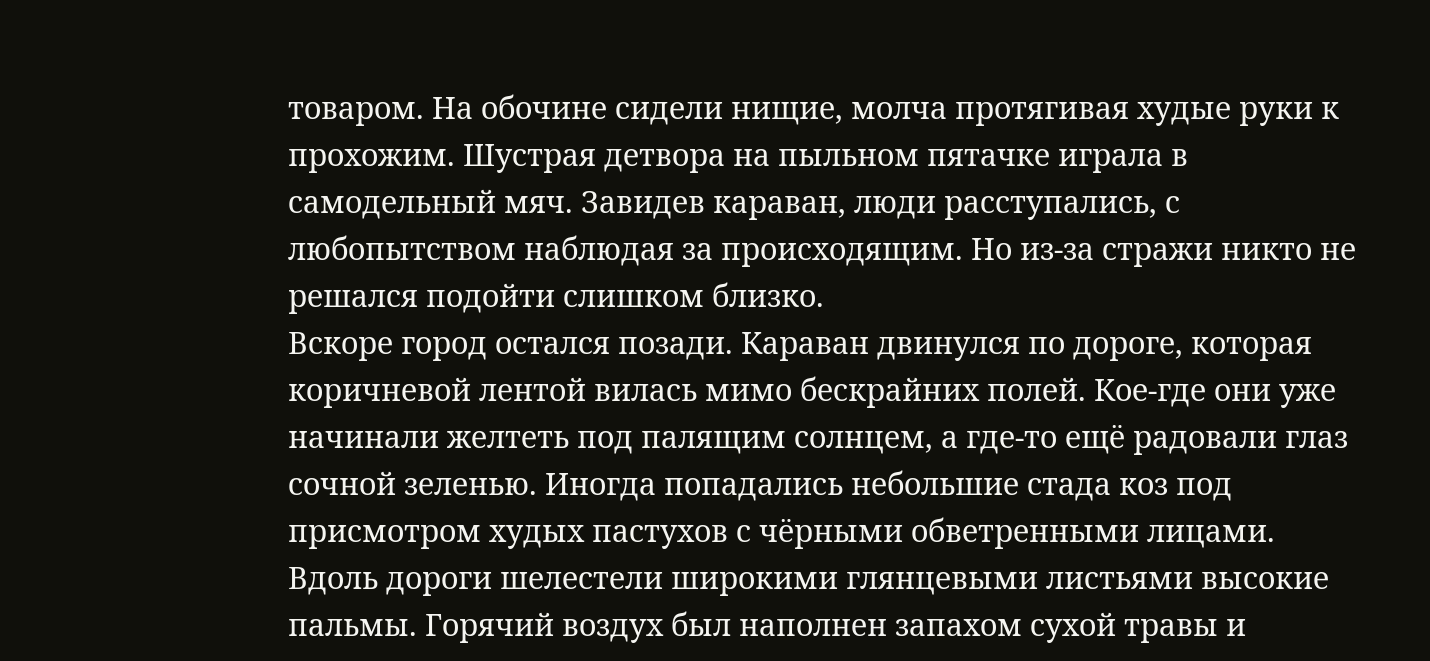товаром. На обочине сидели нищие, молча протягивая худые руки к прохожим. Шустрая детвора на пыльном пятачке играла в самодельный мяч. Завидев караван, люди расступались, с любопытством наблюдая за происходящим. Но из-за стражи никто не решался подойти слишком близко.
Вскоре город остался позади. Караван двинулся по дороге, которая коричневой лентой вилась мимо бескрайних полей. Кое-где они уже начинали желтеть под палящим солнцем, а где-то ещё радовали глаз сочной зеленью. Иногда попадались небольшие стада коз под присмотром худых пастухов с чёрными обветренными лицами. Вдоль дороги шелестели широкими глянцевыми листьями высокие пальмы. Горячий воздух был наполнен запахом сухой травы и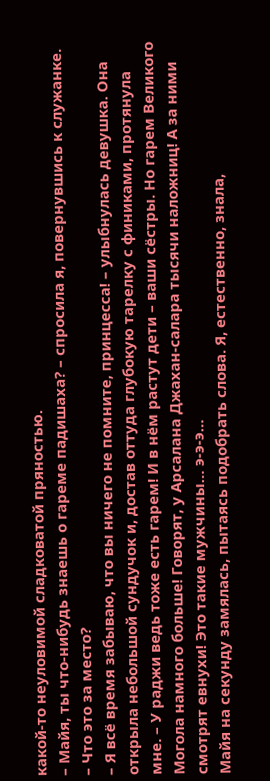какой-то неуловимой сладковатой пряностью.
– Майя, ты что-нибудь знаешь о гареме падишаха? – спросила я, повернувшись к служанке. – Что это за место?
– Я всё время забываю, что вы ничего не помните, принцесса! – улыбнулась девушка. Она открыла небольшой сундучок и, достав оттуда глубокую тарелку с финиками, протянула мне. – У раджи ведь тоже есть гарем! И в нём растут дети – ваши сёстры. Но гарем Великого Могола намного больше! Говорят, у Арсалана Джахан-салара тысячи наложниц! А за ними смотрят евнухи! Это такие мужчины… э-э-э…
Майя на секунду замялась, пытаясь подобрать слова. Я, естественно, знала,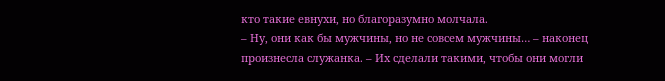кто такие евнухи, но благоразумно молчала.
– Ну, они как бы мужчины, но не совсем мужчины… – наконец произнесла служанка. – Их сделали такими, чтобы они могли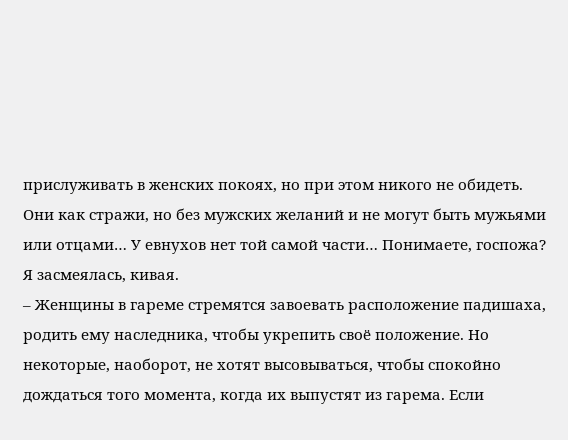прислуживать в женских покоях, но при этом никого не обидеть. Они как стражи, но без мужских желаний и не могут быть мужьями или отцами… У евнухов нет той самой части… Понимаете, госпожа?
Я засмеялась, кивая.
– Женщины в гареме стремятся завоевать расположение падишаха, родить ему наследника, чтобы укрепить своё положение. Но некоторые, наоборот, не хотят высовываться, чтобы спокойно дождаться того момента, когда их выпустят из гарема. Если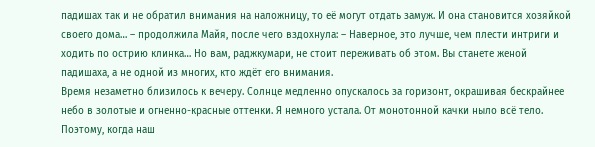падишах так и не обратил внимания на наложницу, то её могут отдать замуж. И она становится хозяйкой своего дома… – продолжила Майя, после чего вздохнула: – Наверное, это лучше, чем плести интриги и ходить по острию клинка… Но вам, раджкумари, не стоит переживать об этом. Вы станете женой падишаха, а не одной из многих, кто ждёт его внимания.
Время незаметно близилось к вечеру. Солнце медленно опускалось за горизонт, окрашивая бескрайнее небо в золотые и огненно-красные оттенки. Я немного устала. От монотонной качки ныло всё тело. Поэтому, когда наш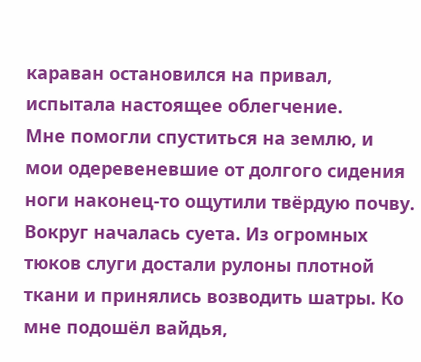караван остановился на привал, испытала настоящее облегчение.
Мне помогли спуститься на землю, и мои одеревеневшие от долгого сидения ноги наконец-то ощутили твёрдую почву. Вокруг началась суета. Из огромных тюков слуги достали рулоны плотной ткани и принялись возводить шатры. Ко мне подошёл вайдья,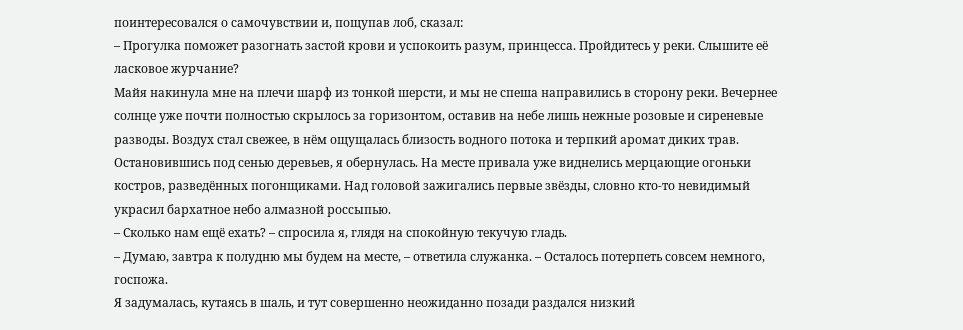поинтересовался о самочувствии и, пощупав лоб, сказал:
– Прогулка поможет разогнать застой крови и успокоить разум, принцесса. Пройдитесь у реки. Слышите её ласковое журчание?
Майя накинула мне на плечи шарф из тонкой шерсти, и мы не спеша направились в сторону реки. Вечернее солнце уже почти полностью скрылось за горизонтом, оставив на небе лишь нежные розовые и сиреневые разводы. Воздух стал свежее, в нём ощущалась близость водного потока и терпкий аромат диких трав. Остановившись под сенью деревьев, я обернулась. На месте привала уже виднелись мерцающие огоньки костров, разведённых погонщиками. Над головой зажигались первые звёзды, словно кто-то невидимый украсил бархатное небо алмазной россыпью.
– Сколько нам ещё ехать? – спросила я, глядя на спокойную текучую гладь.
– Думаю, завтра к полудню мы будем на месте, – ответила служанка. – Осталось потерпеть совсем немного, госпожа.
Я задумалась, кутаясь в шаль, и тут совершенно неожиданно позади раздался низкий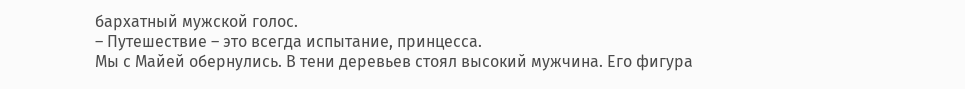бархатный мужской голос.
– Путешествие – это всегда испытание, принцесса.
Мы с Майей обернулись. В тени деревьев стоял высокий мужчина. Его фигура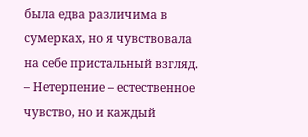была едва различима в сумерках, но я чувствовала на себе пристальный взгляд.
– Нетерпение – естественное чувство, но и каждый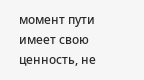момент пути имеет свою ценность, не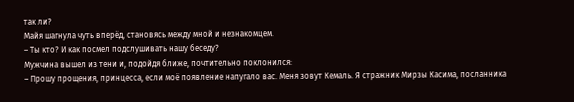так ли?
Майя шагнула чуть вперёд, становясь между мной и незнакомцем.
– Ты кто? И как посмел подслушивать нашу беседу?
Мужчина вышел из тени и, подойдя ближе, почтительно поклонился:
– Прошу прощения, принцесса, если моё появление напугало вас. Меня зовут Кемаль. Я стражник Мирзы Касима, посланника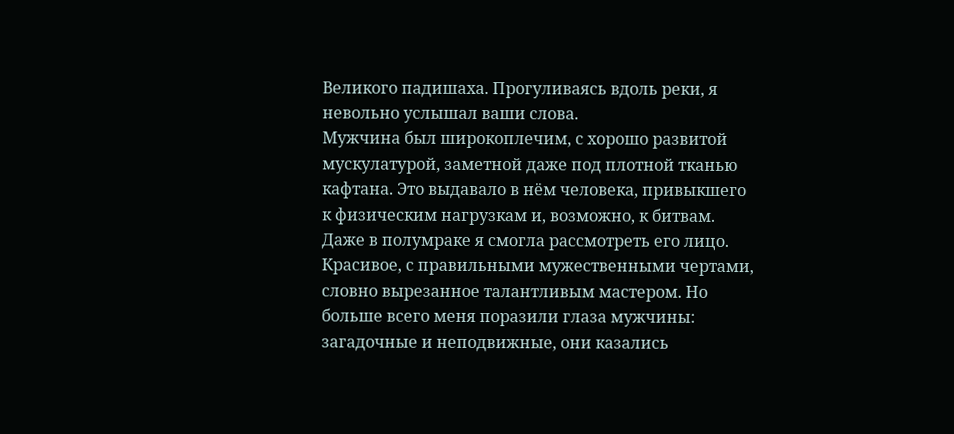Великого падишаха. Прогуливаясь вдоль реки, я невольно услышал ваши слова.
Мужчина был широкоплечим, с хорошо развитой мускулатурой, заметной даже под плотной тканью кафтана. Это выдавало в нём человека, привыкшего к физическим нагрузкам и, возможно, к битвам. Даже в полумраке я смогла рассмотреть его лицо. Красивое, с правильными мужественными чертами, словно вырезанное талантливым мастером. Но больше всего меня поразили глаза мужчины: загадочные и неподвижные, они казались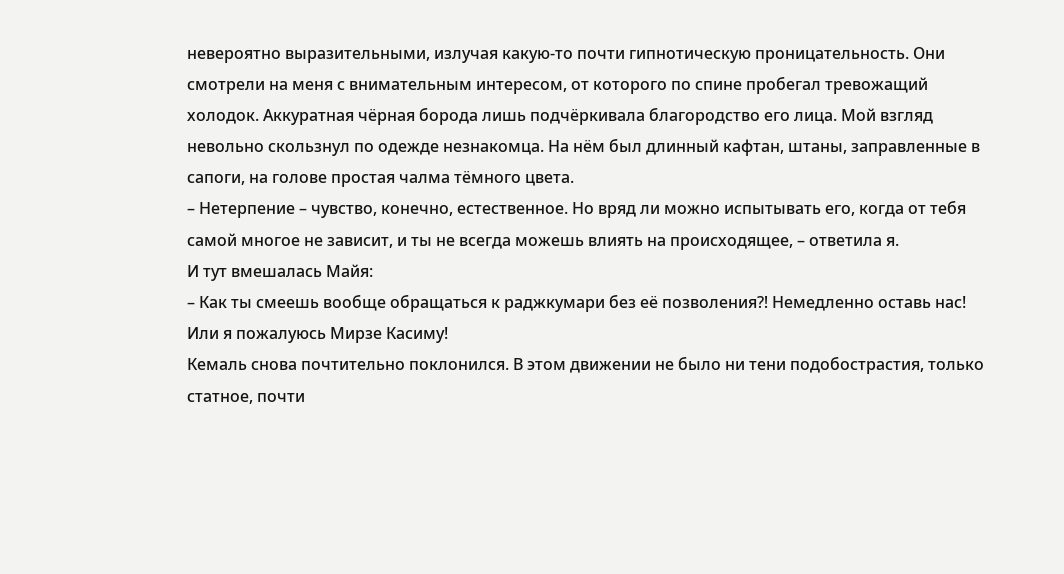невероятно выразительными, излучая какую-то почти гипнотическую проницательность. Они смотрели на меня с внимательным интересом, от которого по спине пробегал тревожащий холодок. Аккуратная чёрная борода лишь подчёркивала благородство его лица. Мой взгляд невольно скользнул по одежде незнакомца. На нём был длинный кафтан, штаны, заправленные в сапоги, на голове простая чалма тёмного цвета.
– Нетерпение – чувство, конечно, естественное. Но вряд ли можно испытывать его, когда от тебя самой многое не зависит, и ты не всегда можешь влиять на происходящее, – ответила я.
И тут вмешалась Майя:
– Как ты смеешь вообще обращаться к раджкумари без её позволения⁈ Немедленно оставь нас! Или я пожалуюсь Мирзе Касиму!
Кемаль снова почтительно поклонился. В этом движении не было ни тени подобострастия, только статное, почти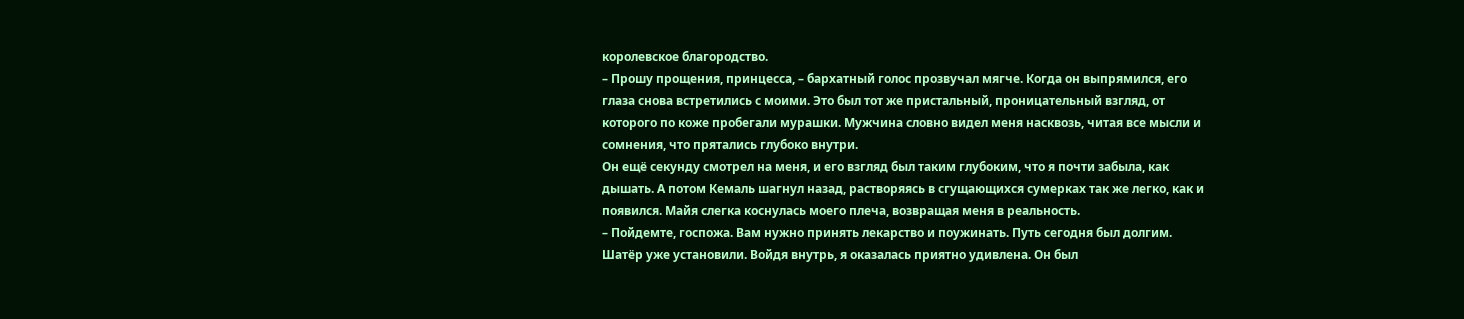королевское благородство.
– Прошу прощения, принцесса, – бархатный голос прозвучал мягче. Когда он выпрямился, его глаза снова встретились с моими. Это был тот же пристальный, проницательный взгляд, от которого по коже пробегали мурашки. Мужчина словно видел меня насквозь, читая все мысли и сомнения, что прятались глубоко внутри.
Он ещё секунду смотрел на меня, и его взгляд был таким глубоким, что я почти забыла, как дышать. А потом Кемаль шагнул назад, растворяясь в сгущающихся сумерках так же легко, как и появился. Майя слегка коснулась моего плеча, возвращая меня в реальность.
– Пойдемте, госпожа. Вам нужно принять лекарство и поужинать. Путь сегодня был долгим.
Шатёр уже установили. Войдя внутрь, я оказалась приятно удивлена. Он был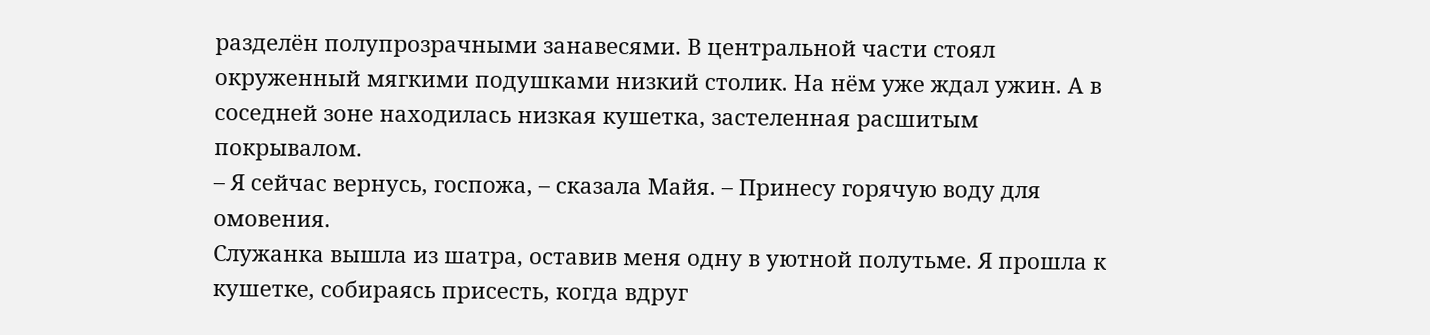разделён полупрозрачными занавесями. В центральной части стоял окруженный мягкими подушками низкий столик. На нём уже ждал ужин. А в соседней зоне находилась низкая кушетка, застеленная расшитым покрывалом.
– Я сейчас вернусь, госпожа, – сказала Майя. – Принесу горячую воду для омовения.
Служанка вышла из шатра, оставив меня одну в уютной полутьме. Я прошла к кушетке, собираясь присесть, когда вдруг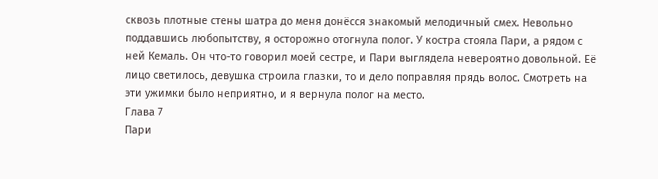сквозь плотные стены шатра до меня донёсся знакомый мелодичный смех. Невольно поддавшись любопытству, я осторожно отогнула полог. У костра стояла Пари, а рядом с ней Кемаль. Он что-то говорил моей сестре, и Пари выглядела невероятно довольной. Её лицо светилось, девушка строила глазки, то и дело поправляя прядь волос. Смотреть на эти ужимки было неприятно, и я вернула полог на место.
Глава 7
Пари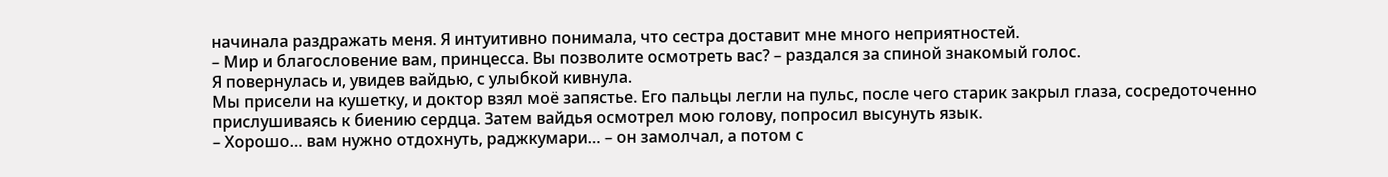начинала раздражать меня. Я интуитивно понимала, что сестра доставит мне много неприятностей.
– Мир и благословение вам, принцесса. Вы позволите осмотреть вас? – раздался за спиной знакомый голос.
Я повернулась и, увидев вайдью, с улыбкой кивнула.
Мы присели на кушетку, и доктор взял моё запястье. Его пальцы легли на пульс, после чего старик закрыл глаза, сосредоточенно прислушиваясь к биению сердца. Затем вайдья осмотрел мою голову, попросил высунуть язык.
– Хорошо… вам нужно отдохнуть, раджкумари… – он замолчал, а потом с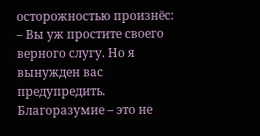осторожностью произнёс: – Вы уж простите своего верного слугу. Но я вынужден вас предупредить. Благоразумие – это не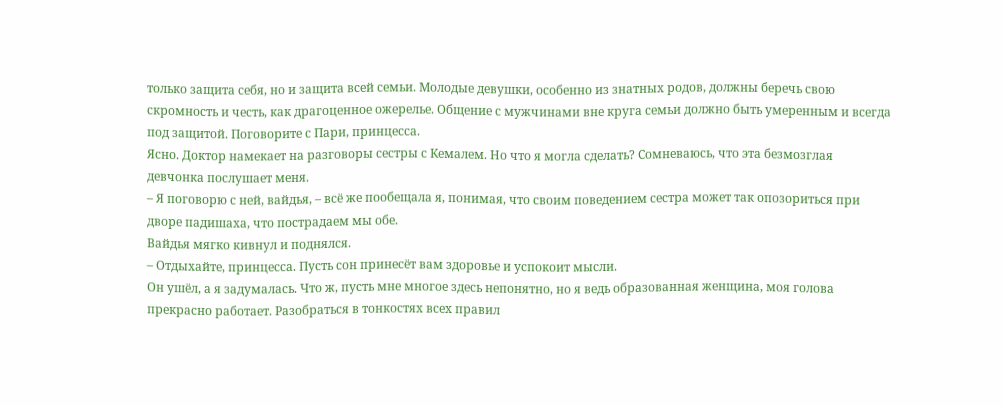только защита себя, но и защита всей семьи. Молодые девушки, особенно из знатных родов, должны беречь свою скромность и честь, как драгоценное ожерелье. Общение с мужчинами вне круга семьи должно быть умеренным и всегда под защитой. Поговорите с Пари, принцесса.
Ясно. Доктор намекает на разговоры сестры с Кемалем. Но что я могла сделать? Сомневаюсь, что эта безмозглая девчонка послушает меня.
– Я поговорю с ней, вайдья, – всё же пообещала я, понимая, что своим поведением сестра может так опозориться при дворе падишаха, что пострадаем мы обе.
Вайдья мягко кивнул и поднялся.
– Отдыхайте, принцесса. Пусть сон принесёт вам здоровье и успокоит мысли.
Он ушёл, а я задумалась. Что ж, пусть мне многое здесь непонятно, но я ведь образованная женщина, моя голова прекрасно работает. Разобраться в тонкостях всех правил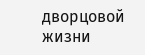дворцовой жизни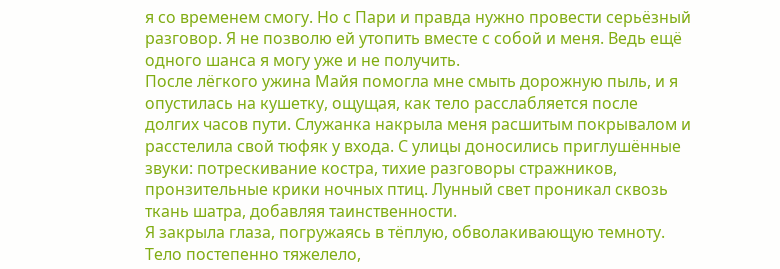я со временем смогу. Но с Пари и правда нужно провести серьёзный разговор. Я не позволю ей утопить вместе с собой и меня. Ведь ещё одного шанса я могу уже и не получить.
После лёгкого ужина Майя помогла мне смыть дорожную пыль, и я опустилась на кушетку, ощущая, как тело расслабляется после долгих часов пути. Служанка накрыла меня расшитым покрывалом и расстелила свой тюфяк у входа. С улицы доносились приглушённые звуки: потрескивание костра, тихие разговоры стражников, пронзительные крики ночных птиц. Лунный свет проникал сквозь ткань шатра, добавляя таинственности.
Я закрыла глаза, погружаясь в тёплую, обволакивающую темноту. Тело постепенно тяжелело,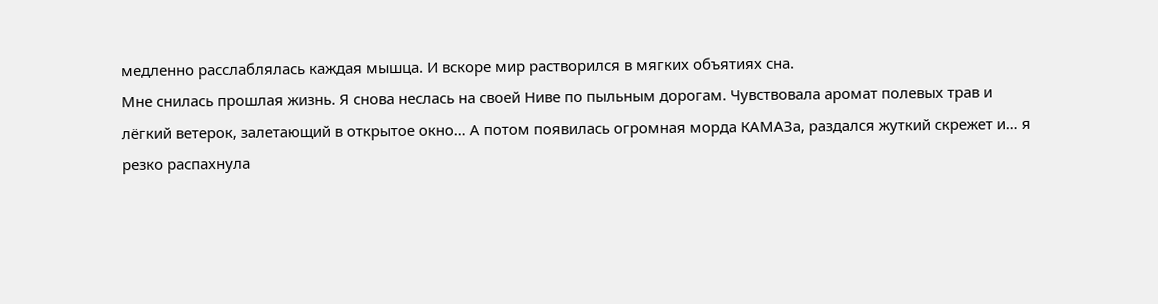медленно расслаблялась каждая мышца. И вскоре мир растворился в мягких объятиях сна.
Мне снилась прошлая жизнь. Я снова неслась на своей Ниве по пыльным дорогам. Чувствовала аромат полевых трав и лёгкий ветерок, залетающий в открытое окно… А потом появилась огромная морда КАМАЗа, раздался жуткий скрежет и… я резко распахнула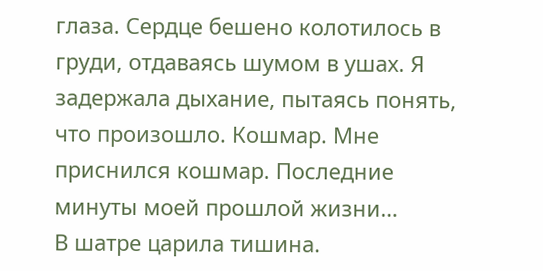глаза. Сердце бешено колотилось в груди, отдаваясь шумом в ушах. Я задержала дыхание, пытаясь понять, что произошло. Кошмар. Мне приснился кошмар. Последние минуты моей прошлой жизни…
В шатре царила тишина.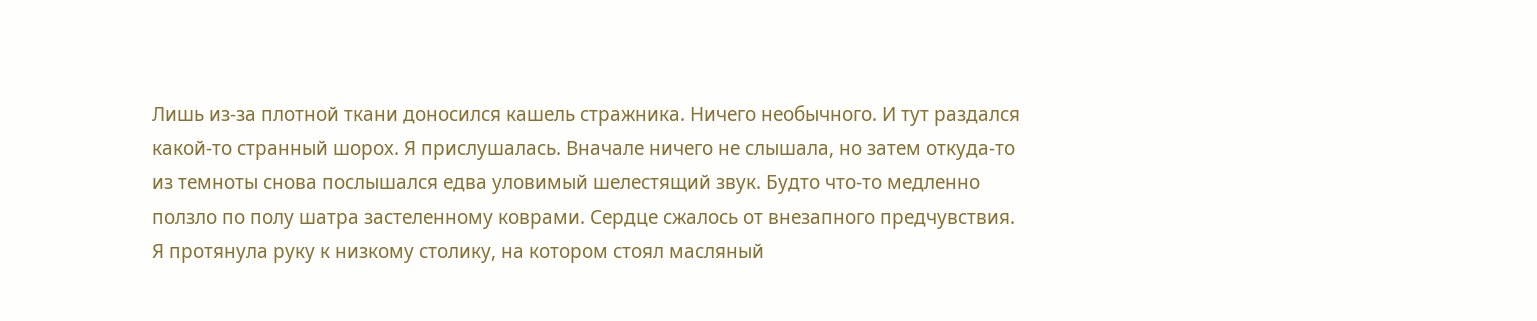Лишь из-за плотной ткани доносился кашель стражника. Ничего необычного. И тут раздался какой-то странный шорох. Я прислушалась. Вначале ничего не слышала, но затем откуда-то из темноты снова послышался едва уловимый шелестящий звук. Будто что-то медленно ползло по полу шатра застеленному коврами. Сердце сжалось от внезапного предчувствия.
Я протянула руку к низкому столику, на котором стоял масляный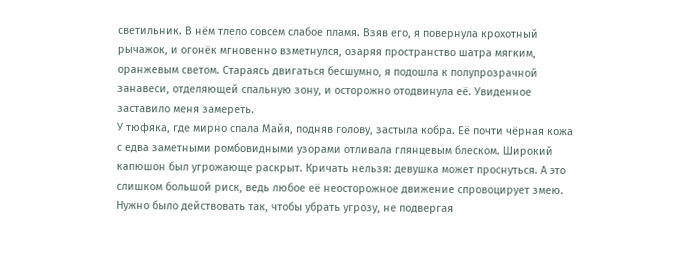светильник. В нём тлело совсем слабое пламя. Взяв его, я повернула крохотный рычажок, и огонёк мгновенно взметнулся, озаряя пространство шатра мягким, оранжевым светом. Стараясь двигаться бесшумно, я подошла к полупрозрачной занавеси, отделяющей спальную зону, и осторожно отодвинула её. Увиденное заставило меня замереть.
У тюфяка, где мирно спала Майя, подняв голову, застыла кобра. Её почти чёрная кожа с едва заметными ромбовидными узорами отливала глянцевым блеском. Широкий капюшон был угрожающе раскрыт. Кричать нельзя: девушка может проснуться. А это слишком большой риск, ведь любое её неосторожное движение спровоцирует змею. Нужно было действовать так, чтобы убрать угрозу, не подвергая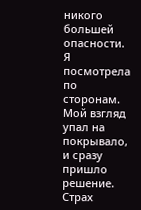никого большей опасности.
Я посмотрела по сторонам. Мой взгляд упал на покрывало, и сразу пришло решение. Страх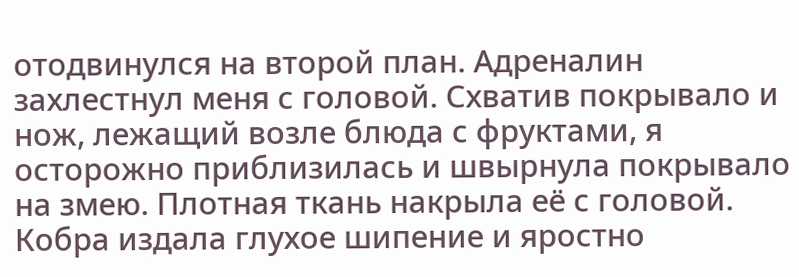отодвинулся на второй план. Адреналин захлестнул меня с головой. Схватив покрывало и нож, лежащий возле блюда с фруктами, я осторожно приблизилась и швырнула покрывало на змею. Плотная ткань накрыла её с головой. Кобра издала глухое шипение и яростно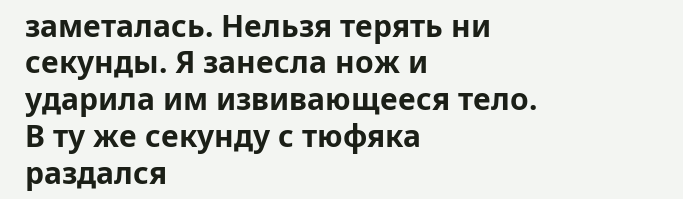заметалась. Нельзя терять ни секунды. Я занесла нож и ударила им извивающееся тело. В ту же секунду с тюфяка раздался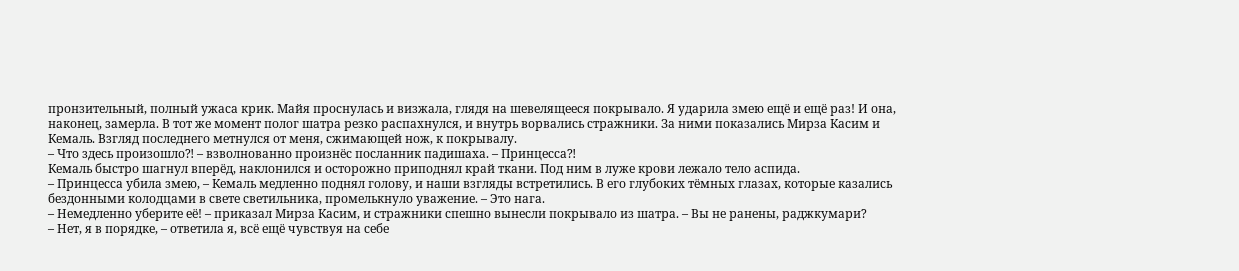пронзительный, полный ужаса крик. Майя проснулась и визжала, глядя на шевелящееся покрывало. Я ударила змею ещё и ещё раз! И она, наконец, замерла. В тот же момент полог шатра резко распахнулся, и внутрь ворвались стражники. За ними показались Мирза Касим и Кемаль. Взгляд последнего метнулся от меня, сжимающей нож, к покрывалу.
– Что здесь произошло⁈ – взволнованно произнёс посланник падишаха. – Принцесса⁈
Кемаль быстро шагнул вперёд, наклонился и осторожно приподнял край ткани. Под ним в луже крови лежало тело аспида.
– Принцесса убила змею, – Кемаль медленно поднял голову, и наши взгляды встретились. В его глубоких тёмных глазах, которые казались бездонными колодцами в свете светильника, промелькнуло уважение. – Это нага.
– Немедленно уберите её! – приказал Мирза Касим, и стражники спешно вынесли покрывало из шатра. – Вы не ранены, раджкумари?
– Нет, я в порядке, – ответила я, всё ещё чувствуя на себе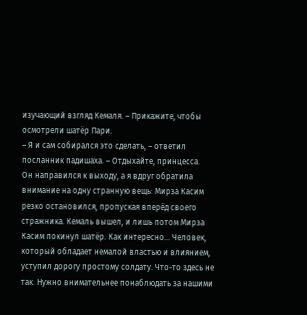изучающий взгляд Кемаля. – Прикажите, чтобы осмотрели шатёр Пари.
– Я и сам собирался это сделать, – ответил посланник падишаха. – Отдыхайте, принцесса.
Он направился к выходу, а я вдруг обратила внимание на одну странную вещь: Мирза Касим резко остановился, пропуская вперёд своего стражника. Кемаль вышел, и лишь потом Мирза Касим покинул шатёр. Как интересно… Человек, который обладает немалой властью и влиянием, уступил дорогу простому солдату. Что-то здесь не так. Нужно внимательнее понаблюдать за нашими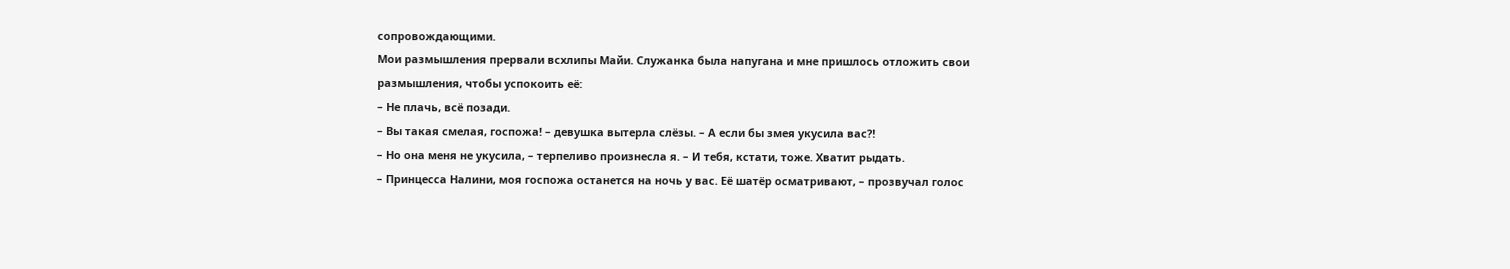сопровождающими.
Мои размышления прервали всхлипы Майи. Служанка была напугана и мне пришлось отложить свои размышления, чтобы успокоить её:
– Не плачь, всё позади.
– Вы такая смелая, госпожа! – девушка вытерла слёзы. – А если бы змея укусила вас⁈
– Но она меня не укусила, – терпеливо произнесла я. – И тебя, кстати, тоже. Хватит рыдать.
– Принцесса Налини, моя госпожа останется на ночь у вас. Её шатёр осматривают, – прозвучал голос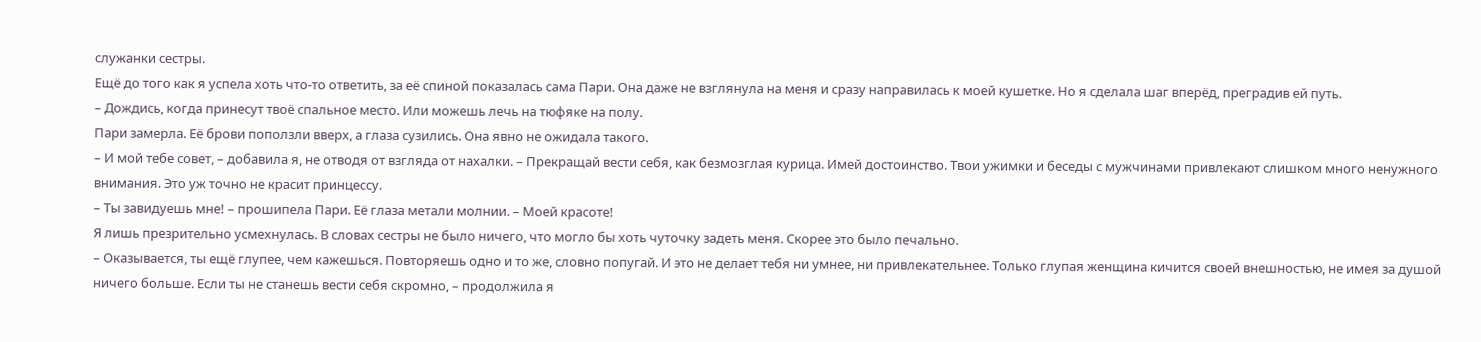служанки сестры.
Ещё до того как я успела хоть что-то ответить, за её спиной показалась сама Пари. Она даже не взглянула на меня и сразу направилась к моей кушетке. Но я сделала шаг вперёд, преградив ей путь.
– Дождись, когда принесут твоё спальное место. Или можешь лечь на тюфяке на полу.
Пари замерла. Её брови поползли вверх, а глаза сузились. Она явно не ожидала такого.
– И мой тебе совет, – добавила я, не отводя от взгляда от нахалки. – Прекращай вести себя, как безмозглая курица. Имей достоинство. Твои ужимки и беседы с мужчинами привлекают слишком много ненужного внимания. Это уж точно не красит принцессу.
– Ты завидуешь мне! – прошипела Пари. Её глаза метали молнии. – Моей красоте!
Я лишь презрительно усмехнулась. В словах сестры не было ничего, что могло бы хоть чуточку задеть меня. Скорее это было печально.
– Оказывается, ты ещё глупее, чем кажешься. Повторяешь одно и то же, словно попугай. И это не делает тебя ни умнее, ни привлекательнее. Только глупая женщина кичится своей внешностью, не имея за душой ничего больше. Если ты не станешь вести себя скромно, – продолжила я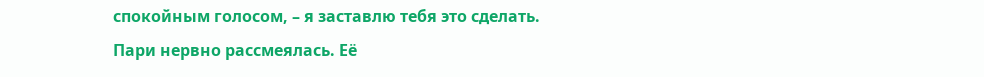спокойным голосом, – я заставлю тебя это сделать.
Пари нервно рассмеялась. Её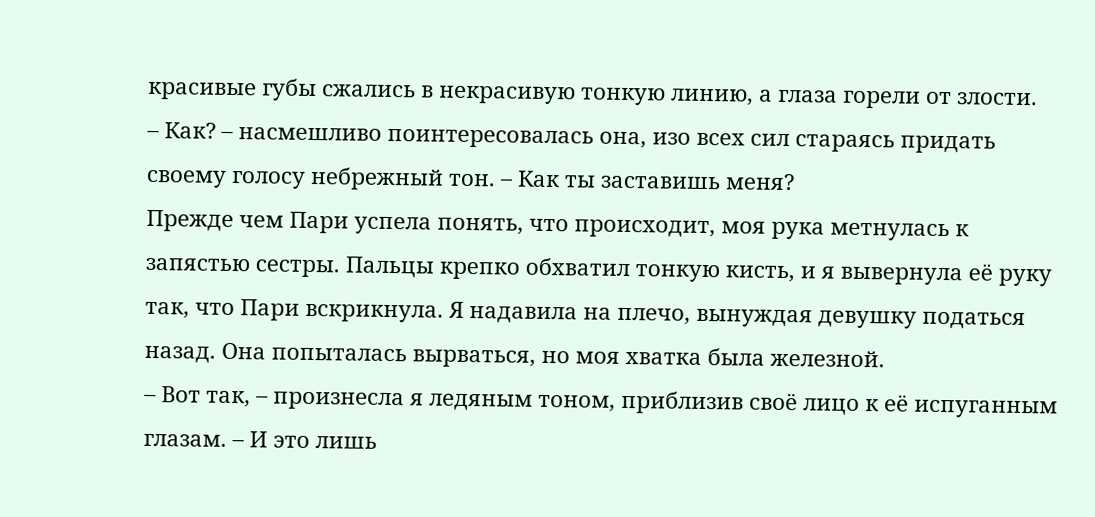красивые губы сжались в некрасивую тонкую линию, а глаза горели от злости.
– Как? – насмешливо поинтересовалась она, изо всех сил стараясь придать своему голосу небрежный тон. – Как ты заставишь меня?
Прежде чем Пари успела понять, что происходит, моя рука метнулась к запястью сестры. Пальцы крепко обхватил тонкую кисть, и я вывернула её руку так, что Пари вскрикнула. Я надавила на плечо, вынуждая девушку податься назад. Она попыталась вырваться, но моя хватка была железной.
– Вот так, – произнесла я ледяным тоном, приблизив своё лицо к её испуганным глазам. – И это лишь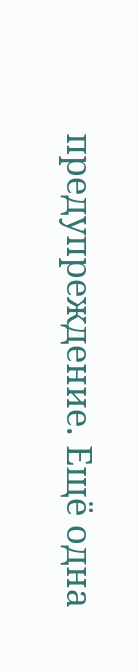предупреждение. Ещё одна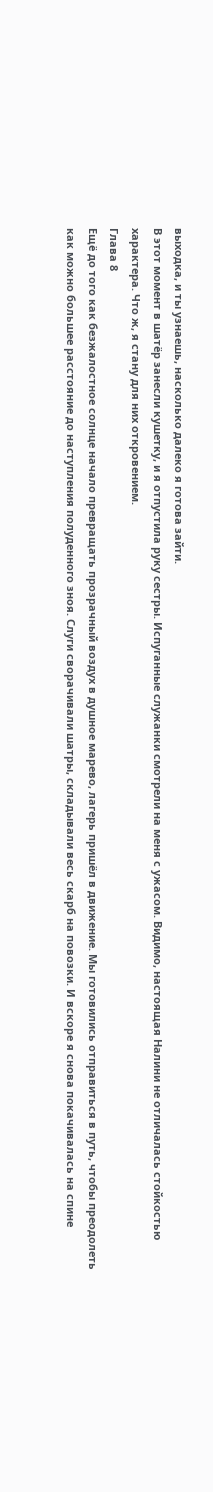выходка, и ты узнаешь, насколько далеко я готова зайти.
В этот момент в шатёр занесли кушетку, и я отпустила руку сестры. Испуганные служанки смотрели на меня с ужасом. Видимо, настоящая Налини не отличалась стойкостью характера. Что ж, я стану для них откровением.
Глава 8
Ещё до того как безжалостное солнце начало превращать прозрачный воздух в душное марево, лагерь пришёл в движение. Мы готовились отправиться в путь, чтобы преодолеть как можно большее расстояние до наступления полуденного зноя. Слуги сворачивали шатры, складывали весь скарб на повозки. И вскоре я снова покачивалась на спине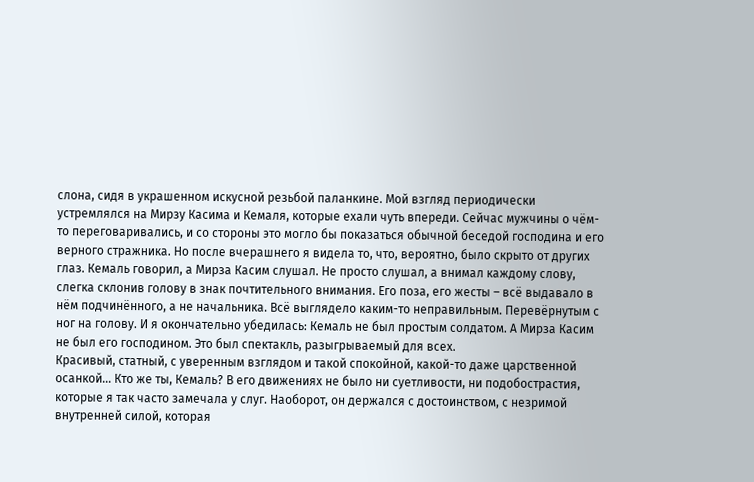слона, сидя в украшенном искусной резьбой паланкине. Мой взгляд периодически устремлялся на Мирзу Касима и Кемаля, которые ехали чуть впереди. Сейчас мужчины о чём-то переговаривались, и со стороны это могло бы показаться обычной беседой господина и его верного стражника. Но после вчерашнего я видела то, что, вероятно, было скрыто от других глаз. Кемаль говорил, а Мирза Касим слушал. Не просто слушал, а внимал каждому слову, слегка склонив голову в знак почтительного внимания. Его поза, его жесты – всё выдавало в нём подчинённого, а не начальника. Всё выглядело каким-то неправильным. Перевёрнутым с ног на голову. И я окончательно убедилась: Кемаль не был простым солдатом. А Мирза Касим не был его господином. Это был спектакль, разыгрываемый для всех.
Красивый, статный, с уверенным взглядом и такой спокойной, какой-то даже царственной осанкой… Кто же ты, Кемаль? В его движениях не было ни суетливости, ни подобострастия, которые я так часто замечала у слуг. Наоборот, он держался с достоинством, с незримой внутренней силой, которая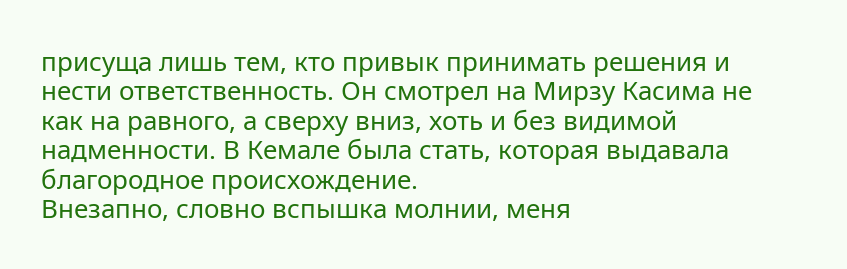присуща лишь тем, кто привык принимать решения и нести ответственность. Он смотрел на Мирзу Касима не как на равного, а сверху вниз, хоть и без видимой надменности. В Кемале была стать, которая выдавала благородное происхождение.
Внезапно, словно вспышка молнии, меня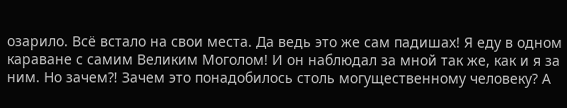озарило. Всё встало на свои места. Да ведь это же сам падишах! Я еду в одном караване с самим Великим Моголом! И он наблюдал за мной так же, как и я за ним. Но зачем⁈ Зачем это понадобилось столь могущественному человеку? А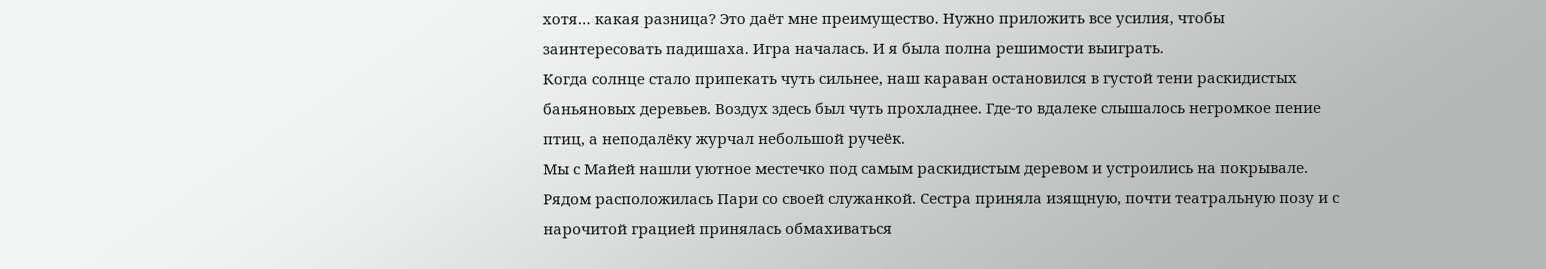хотя… какая разница? Это даёт мне преимущество. Нужно приложить все усилия, чтобы заинтересовать падишаха. Игра началась. И я была полна решимости выиграть.
Когда солнце стало припекать чуть сильнее, наш караван остановился в густой тени раскидистых баньяновых деревьев. Воздух здесь был чуть прохладнее. Где-то вдалеке слышалось негромкое пение птиц, а неподалёку журчал небольшой ручеёк.
Мы с Майей нашли уютное местечко под самым раскидистым деревом и устроились на покрывале. Рядом расположилась Пари со своей служанкой. Сестра приняла изящную, почти театральную позу и с нарочитой грацией принялась обмахиваться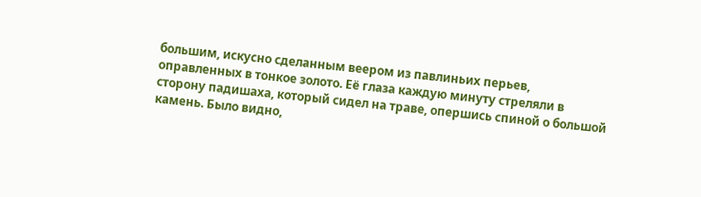большим, искусно сделанным веером из павлиньих перьев, оправленных в тонкое золото. Её глаза каждую минуту стреляли в сторону падишаха, который сидел на траве, опершись спиной о большой камень. Было видно,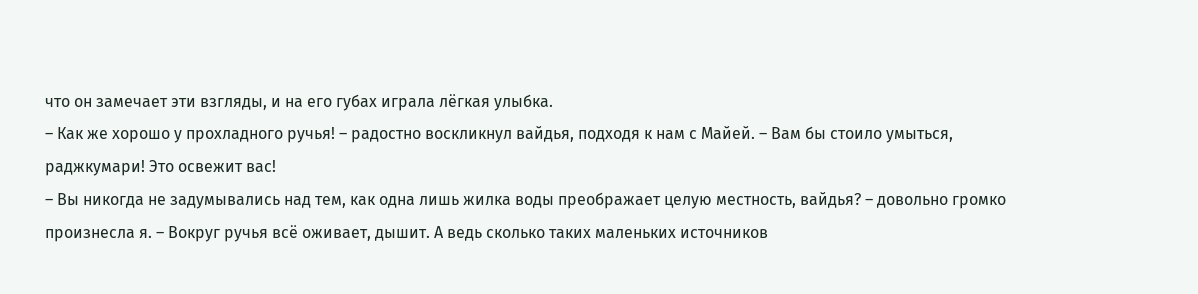что он замечает эти взгляды, и на его губах играла лёгкая улыбка.
– Как же хорошо у прохладного ручья! – радостно воскликнул вайдья, подходя к нам с Майей. – Вам бы стоило умыться, раджкумари! Это освежит вас!
– Вы никогда не задумывались над тем, как одна лишь жилка воды преображает целую местность, вайдья? – довольно громко произнесла я. – Вокруг ручья всё оживает, дышит. А ведь сколько таких маленьких источников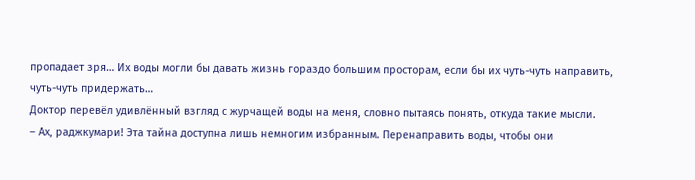пропадает зря… Их воды могли бы давать жизнь гораздо большим просторам, если бы их чуть-чуть направить, чуть-чуть придержать…
Доктор перевёл удивлённый взгляд с журчащей воды на меня, словно пытаясь понять, откуда такие мысли.
– Ах, раджкумари! Эта тайна доступна лишь немногим избранным. Перенаправить воды, чтобы они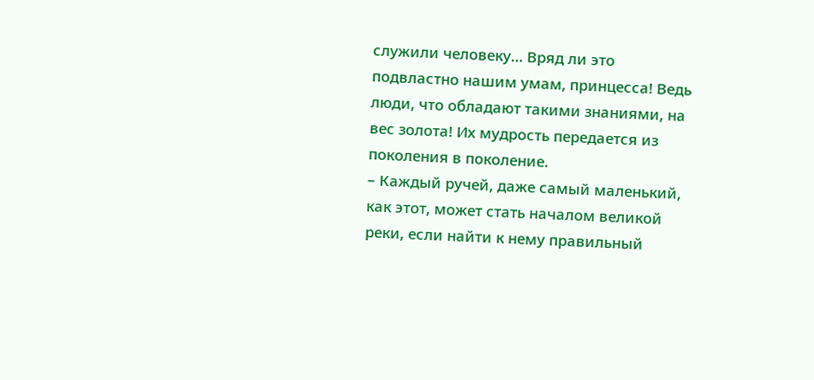служили человеку… Вряд ли это подвластно нашим умам, принцесса! Ведь люди, что обладают такими знаниями, на вес золота! Их мудрость передается из поколения в поколение.
– Каждый ручей, даже самый маленький, как этот, может стать началом великой реки, если найти к нему правильный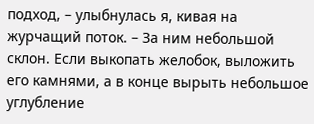подход, – улыбнулась я, кивая на журчащий поток. – За ним небольшой склон. Если выкопать желобок, выложить его камнями, а в конце вырыть небольшое углубление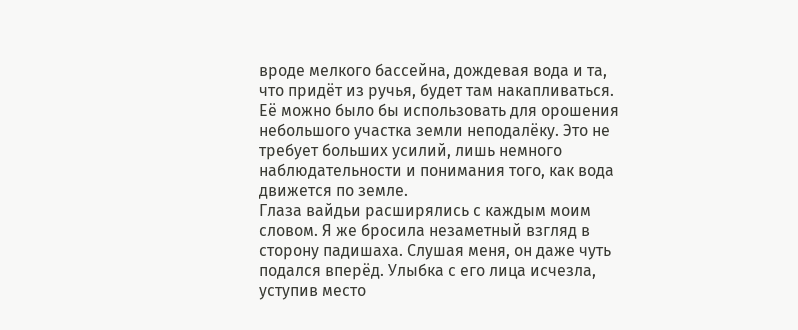вроде мелкого бассейна, дождевая вода и та, что придёт из ручья, будет там накапливаться. Её можно было бы использовать для орошения небольшого участка земли неподалёку. Это не требует больших усилий, лишь немного наблюдательности и понимания того, как вода движется по земле.
Глаза вайдьи расширялись с каждым моим словом. Я же бросила незаметный взгляд в сторону падишаха. Слушая меня, он даже чуть подался вперёд. Улыбка с его лица исчезла, уступив место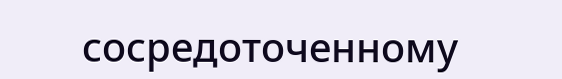сосредоточенному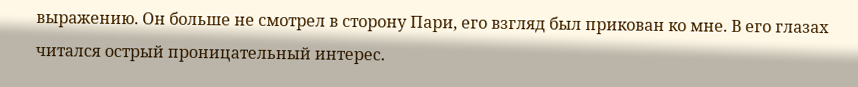выражению. Он больше не смотрел в сторону Пари, его взгляд был прикован ко мне. В его глазах читался острый проницательный интерес.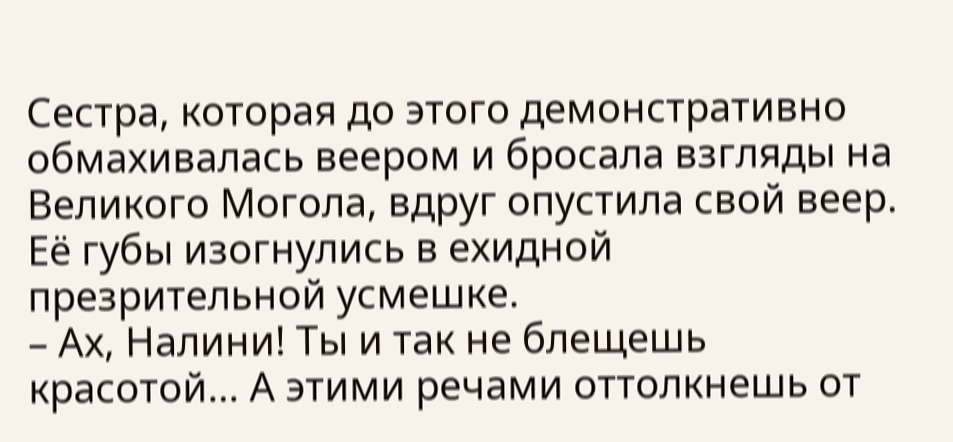Сестра, которая до этого демонстративно обмахивалась веером и бросала взгляды на Великого Могола, вдруг опустила свой веер. Её губы изогнулись в ехидной презрительной усмешке.
– Ах, Налини! Ты и так не блещешь красотой… А этими речами оттолкнешь от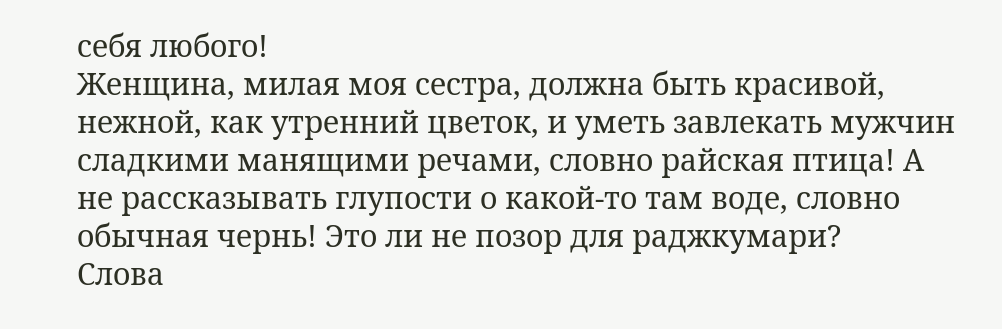себя любого!
Женщина, милая моя сестра, должна быть красивой, нежной, как утренний цветок, и уметь завлекать мужчин сладкими манящими речами, словно райская птица! А не рассказывать глупости о какой-то там воде, словно обычная чернь! Это ли не позор для раджкумари?
Слова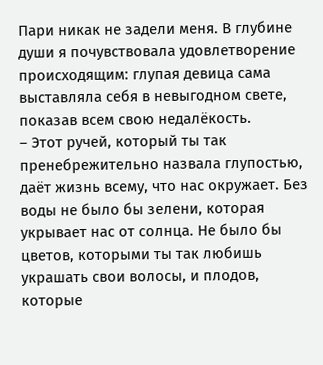Пари никак не задели меня. В глубине души я почувствовала удовлетворение происходящим: глупая девица сама выставляла себя в невыгодном свете, показав всем свою недалёкость.
– Этот ручей, который ты так пренебрежительно назвала глупостью, даёт жизнь всему, что нас окружает. Без воды не было бы зелени, которая укрывает нас от солнца. Не было бы цветов, которыми ты так любишь украшать свои волосы, и плодов, которые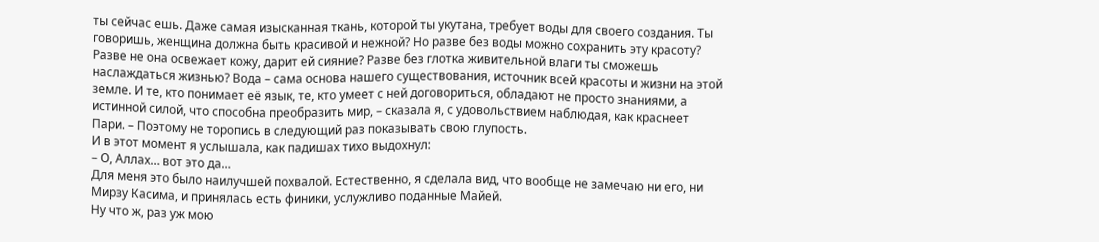ты сейчас ешь. Даже самая изысканная ткань, которой ты укутана, требует воды для своего создания. Ты говоришь, женщина должна быть красивой и нежной? Но разве без воды можно сохранить эту красоту? Разве не она освежает кожу, дарит ей сияние? Разве без глотка живительной влаги ты сможешь наслаждаться жизнью? Вода – сама основа нашего существования, источник всей красоты и жизни на этой земле. И те, кто понимает её язык, те, кто умеет с ней договориться, обладают не просто знаниями, а истинной силой, что способна преобразить мир, – сказала я, с удовольствием наблюдая, как краснеет Пари. – Поэтому не торопись в следующий раз показывать свою глупость.
И в этот момент я услышала, как падишах тихо выдохнул:
– О, Аллах… вот это да…
Для меня это было наилучшей похвалой. Естественно, я сделала вид, что вообще не замечаю ни его, ни Мирзу Касима, и принялась есть финики, услужливо поданные Майей.
Ну что ж, раз уж мою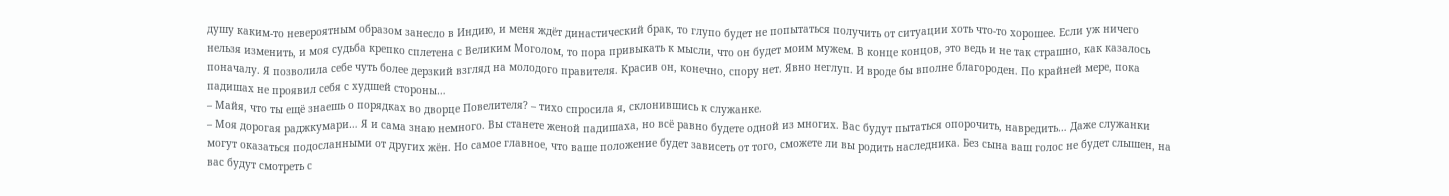душу каким-то невероятным образом занесло в Индию, и меня ждёт династический брак, то глупо будет не попытаться получить от ситуации хоть что-то хорошее. Если уж ничего нельзя изменить, и моя судьба крепко сплетена с Великим Моголом, то пора привыкать к мысли, что он будет моим мужем. В конце концов, это ведь и не так страшно, как казалось поначалу. Я позволила себе чуть более дерзкий взгляд на молодого правителя. Красив он, конечно, спору нет. Явно неглуп. И вроде бы вполне благороден. По крайней мере, пока падишах не проявил себя с худшей стороны…
– Майя, что ты ещё знаешь о порядках во дворце Повелителя? – тихо спросила я, склонившись к служанке.
– Моя дорогая раджкумари… Я и сама знаю немного. Вы станете женой падишаха, но всё равно будете одной из многих. Вас будут пытаться опорочить, навредить… Даже служанки могут оказаться подосланными от других жён. Но самое главное, что ваше положение будет зависеть от того, сможете ли вы родить наследника. Без сына ваш голос не будет слышен, на вас будут смотреть с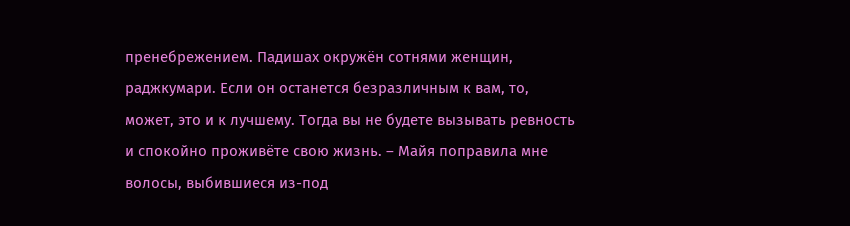пренебрежением. Падишах окружён сотнями женщин, раджкумари. Если он останется безразличным к вам, то, может, это и к лучшему. Тогда вы не будете вызывать ревность и спокойно проживёте свою жизнь. – Майя поправила мне волосы, выбившиеся из-под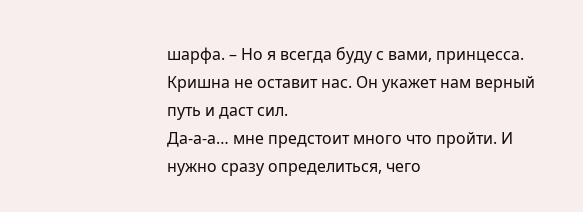шарфа. – Но я всегда буду с вами, принцесса. Кришна не оставит нас. Он укажет нам верный путь и даст сил.
Да-а-а… мне предстоит много что пройти. И нужно сразу определиться, чего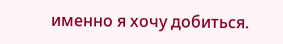именно я хочу добиться.